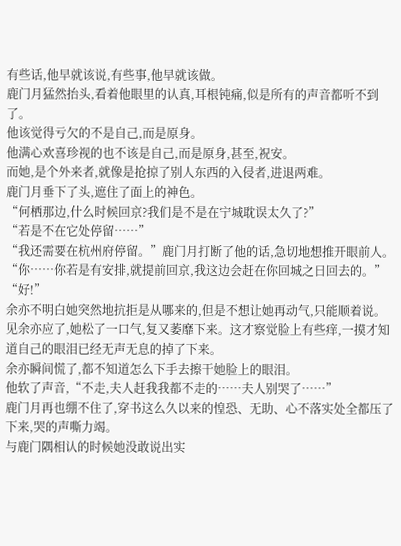有些话,他早就该说,有些事,他早就该做。
鹿门月猛然抬头,看着他眼里的认真,耳根钝痛,似是所有的声音都听不到了。
他该觉得亏欠的不是自己,而是原身。
他满心欢喜珍视的也不该是自己,而是原身,甚至,祝安。
而她,是个外来者,就像是抢掠了别人东西的入侵者,进退两难。
鹿门月垂下了头,遮住了面上的神色。
“何栖那边,什么时候回京?我们是不是在宁城耽误太久了?”
“若是不在它处停留……”
“我还需要在杭州府停留。”鹿门月打断了他的话,急切地想推开眼前人。“你……你若是有安排,就提前回京,我这边会赶在你回城之日回去的。”
“好!”
余亦不明白她突然地抗拒是从哪来的,但是不想让她再动气,只能顺着说。
见余亦应了,她松了一口气,复又萎靡下来。这才察觉脸上有些痒,一摸才知道自己的眼泪已经无声无息的掉了下来。
余亦瞬间慌了,都不知道怎么下手去擦干她脸上的眼泪。
他软了声音,“不走,夫人赶我我都不走的……夫人别哭了……”
鹿门月再也绷不住了,穿书这么久以来的惶恐、无助、心不落实处全都压了下来,哭的声嘶力竭。
与鹿门隅相认的时候她没敢说出实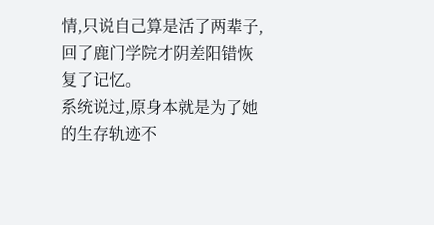情,只说自己算是活了两辈子,回了鹿门学院才阴差阳错恢复了记忆。
系统说过,原身本就是为了她的生存轨迹不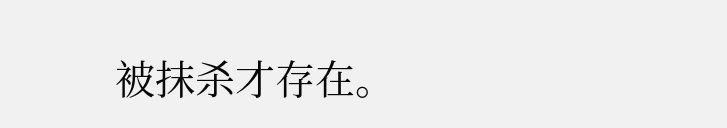被抹杀才存在。